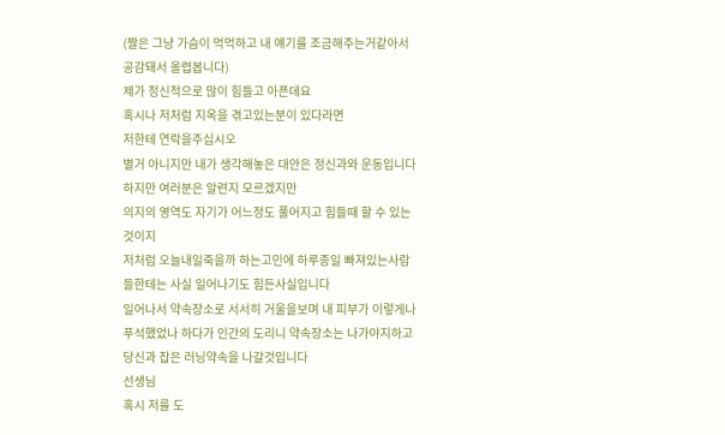(짤은 그냥 가슴이 먹먹하고 내 얘기를 조금해주는거같아서 공감돼서 올렵봅니다)
제가 정신적으로 많이 힘들고 아픈데요
혹시나 저처럼 지옥을 겪고있는분이 있다라면
저한테 연락을주십시오
별거 아니지만 내가 생각해놓은 대안은 정신과와 운동입니다
하지만 여러분은 알련지 모르겠지만
의지의 영역도 자기가 어느정도 풀어지고 힘들때 할 수 있는것이지
저처럼 오늘내일죽을까 하는고민에 하루종일 빠져있는사람들한테는 사실 일어나기도 힘든사실입니다
일어나서 약속장소로 서서히 거울을보며 내 피부가 이렇게나 푸석했었나 하다가 인간의 도리니 약속장소는 나가야지하고
당신과 잡은 러닝약속을 나갈것입니다
선생님
혹시 저를 도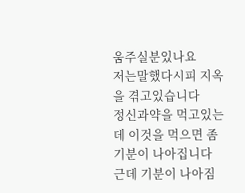움주실분있나요
저는말했다시피 지옥을 겪고있습니다
정신과약을 먹고있는데 이것을 먹으면 좀 기분이 나아집니다
근데 기분이 나아짐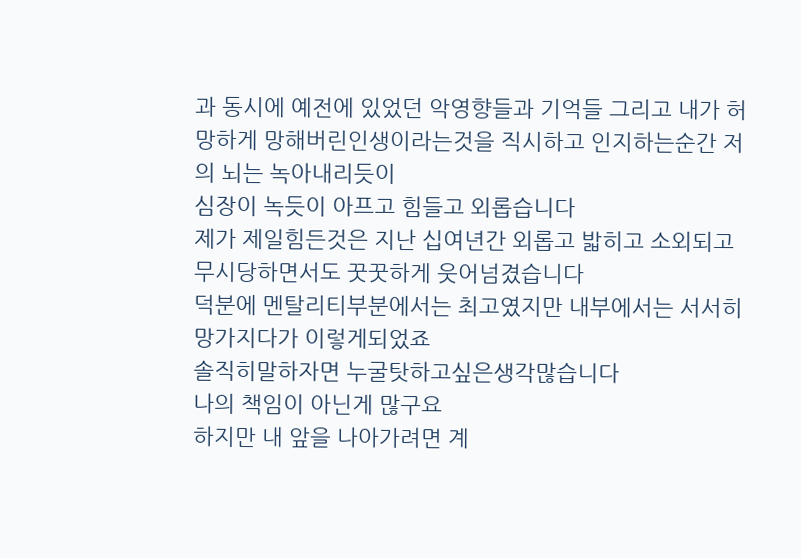과 동시에 예전에 있었던 악영향들과 기억들 그리고 내가 허망하게 망해버린인생이라는것을 직시하고 인지하는순간 저의 뇌는 녹아내리듯이
심장이 녹듯이 아프고 힘들고 외롭습니다
제가 제일힘든것은 지난 십여년간 외롭고 밟히고 소외되고 무시당하면서도 꿋꿋하게 웃어넘겼습니다
덕분에 멘탈리티부분에서는 최고였지만 내부에서는 서서히 망가지다가 이렇게되었죠
솔직히말하자면 누굴탓하고싶은생각많습니다
나의 책임이 아닌게 많구요
하지만 내 앞을 나아가려면 계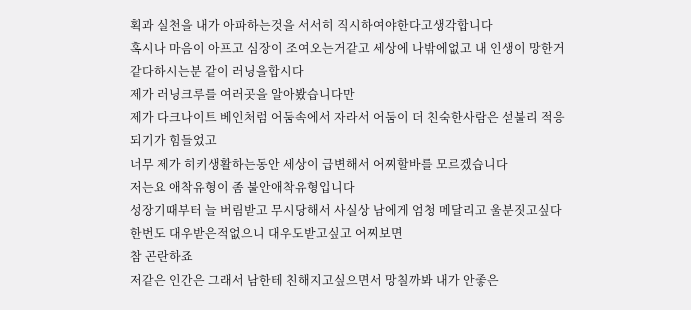획과 실천을 내가 아파하는것을 서서히 직시하여야한다고생각합니다
혹시나 마음이 아프고 심장이 조여오는거같고 세상에 나밖에없고 내 인생이 망한거같다하시는분 같이 러닝을합시다
제가 러닝크루를 여러곳을 알아봤습니다만
제가 다크나이트 베인처럼 어둠속에서 자라서 어둠이 더 친숙한사람은 섣불리 적응되기가 힘들었고
너무 제가 히키생활하는동안 세상이 급변해서 어찌할바를 모르겠습니다
저는요 애착유형이 좀 불안애착유형입니다
성장기때부터 늘 버림받고 무시당해서 사실상 남에게 엄청 메달리고 울분짓고싶다 한번도 대우받은적없으니 대우도받고싶고 어찌보면
참 곤란하죠
저같은 인간은 그래서 남한테 친해지고싶으면서 망칠까봐 내가 안좋은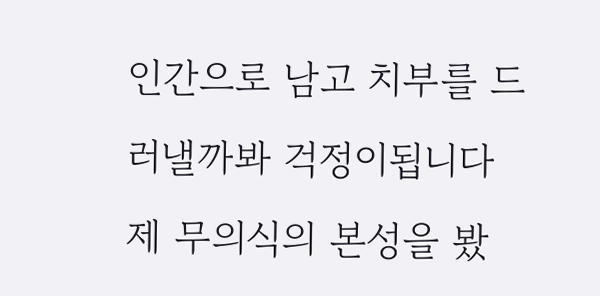인간으로 남고 치부를 드러낼까봐 걱정이됩니다
제 무의식의 본성을 봤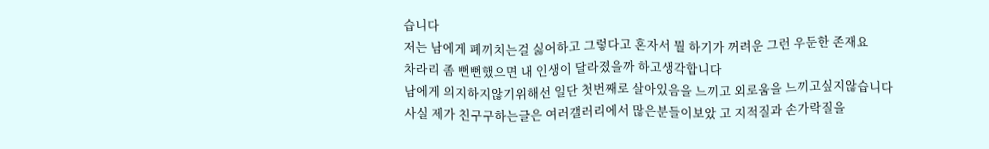습니다
저는 남에게 폐끼치는걸 싫어하고 그렇다고 혼자서 뭘 하기가 꺼려운 그런 우둔한 존재요
차라리 좀 뻔뻔했으면 내 인생이 달라졌을까 하고생각합니다
남에게 의지하지않기위해선 일단 첫번째로 살아있음을 느끼고 외로움을 느끼고싶지않습니다
사실 제가 친구구하는글은 여러갤러리에서 많은분들이보았 고 지적질과 손가락질을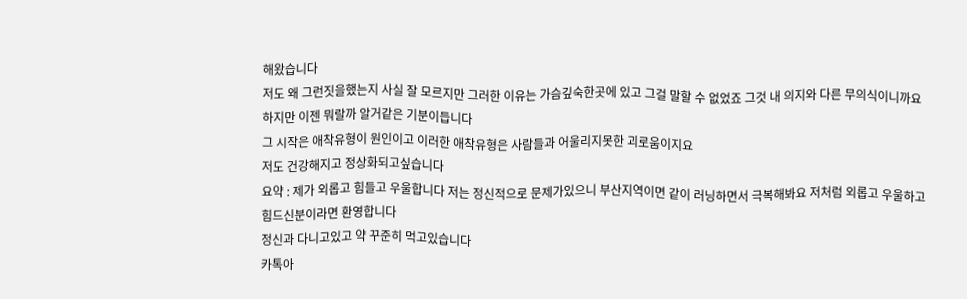해왔습니다
저도 왜 그런짓을했는지 사실 잘 모르지만 그러한 이유는 가슴깊숙한곳에 있고 그걸 말할 수 없었죠 그것 내 의지와 다른 무의식이니까요
하지만 이젠 뭐랄까 알거같은 기분이듭니다
그 시작은 애착유형이 원인이고 이러한 애착유형은 사람들과 어울리지못한 괴로움이지요
저도 건강해지고 정상화되고싶습니다
요약 : 제가 외롭고 힘들고 우울합니다 저는 정신적으로 문제가있으니 부산지역이면 같이 러닝하면서 극복해봐요 저처럼 외롭고 우울하고 힘드신분이라면 환영합니다
정신과 다니고있고 약 꾸준히 먹고있습니다
카톡아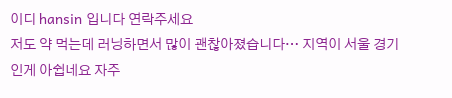이디 hansin 입니다 연락주세요
저도 약 먹는데 러닝하면서 많이 괜찮아졌습니다… 지역이 서울 경기인게 아쉽네요 자주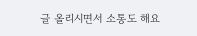글 올리시면서 소통도 해요